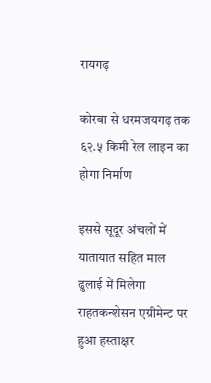रायगढ़

कोरबा से धरमजयगढ़ तक ६२.५ किमी रेल लाइन का होगा निर्माण

इससे सूदूर अंचलों में यातायात सहित माल ढुलाई में मिलेगा राहतकन्शेसन एग्रीमेन्ट पर हुआ हस्ताक्षर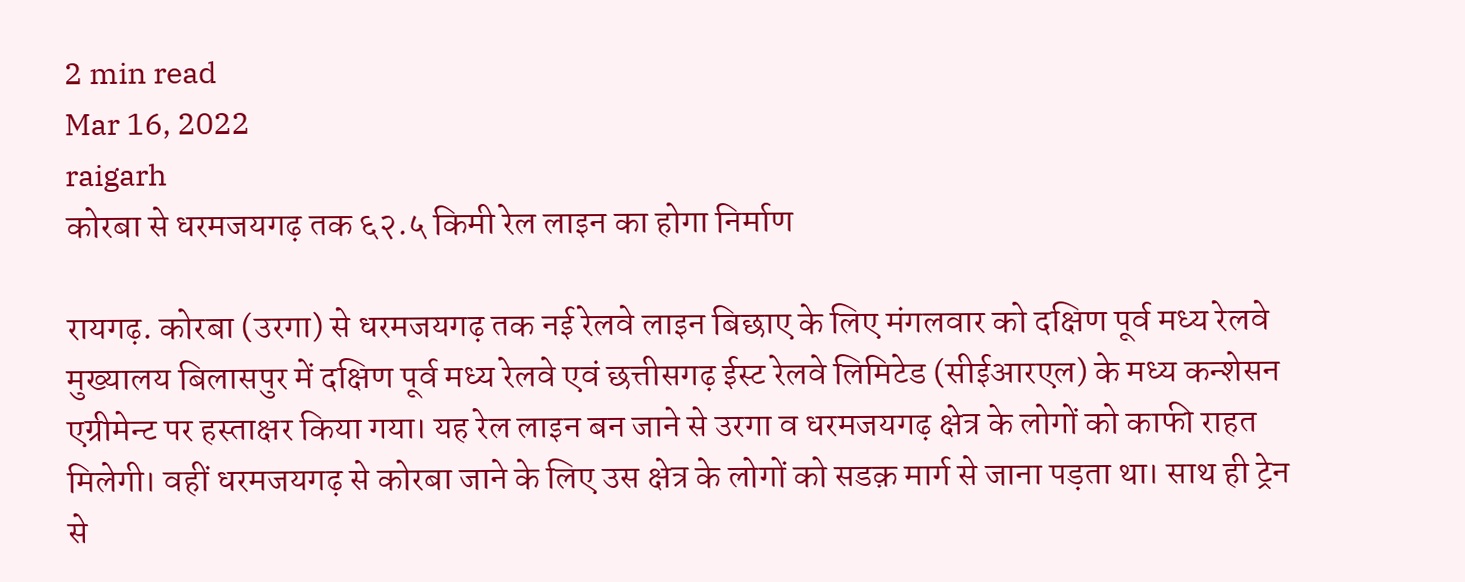2 min read
Mar 16, 2022
raigarh
कोरबा से धरमजयगढ़ तक ६२.५ किमी रेल लाइन का होगा निर्माण

रायगढ़. कोरबा (उरगा) से धरमजयगढ़ तक नई रेलवे लाइन बिछाए के लिए मंगलवार को दक्षिण पूर्व मध्य रेलवे मुख्यालय बिलासपुर में दक्षिण पूर्व मध्य रेलवे एवं छत्तीसगढ़ ईस्ट रेलवे लिमिटेड (सीईआरएल) के मध्य कन्शेसन एग्रीमेन्ट पर हस्ताक्षर किया गया। यह रेल लाइन बन जाने से उरगा व धरमजयगढ़ क्षेत्र के लोगों को काफी राहत मिलेगी। वहीं धरमजयगढ़ से कोरबा जाने के लिए उस क्षेत्र के लोगों को सडक़ मार्ग से जाना पड़ता था। साथ ही ट्रेन से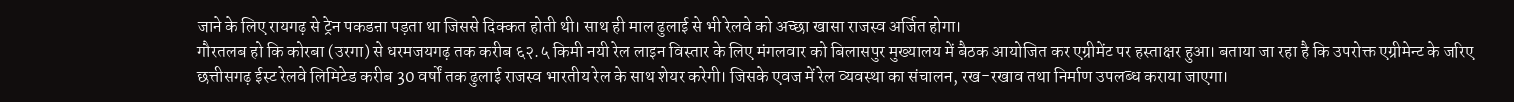जाने के लिए रायगढ़ से ट्रेन पकडऩा पड़ता था जिससे दिक्कत होती थी। साथ ही माल ढुलाई से भी रेलवे को अच्छा खासा राजस्व अर्जित होगा।
गौरतलब हो कि कोरबा (उरगा) से धरमजयगढ़ तक करीब ६२.५ किमी नयी रेल लाइन विस्तार के लिए मंगलवार को बिलासपुर मुख्यालय में बैठक आयोजित कर एग्रीमेंट पर हस्ताक्षर हुआ। बताया जा रहा है कि उपरोक्त एग्रीमेन्ट के जरिए छत्तीसगढ़ ईस्ट रेलवे लिमिटेड करीब 30 वर्षों तक ढुलाई राजस्व भारतीय रेल के साथ शेयर करेगी। जिसके एवज में रेल व्यवस्था का संचालन, रख-रखाव तथा निर्माण उपलब्ध कराया जाएगा।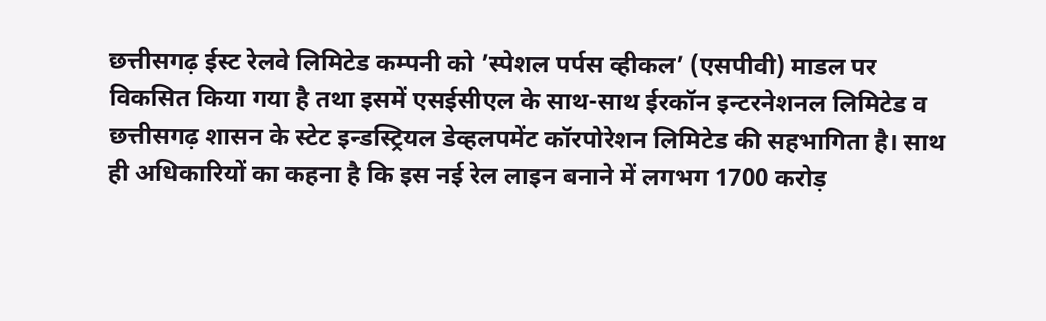छत्तीसगढ़ ईस्ट रेलवे लिमिटेड कम्पनी को ’स्पेशल पर्पस व्हीकल’ (एसपीवी) माडल पर विकसित किया गया है तथा इसमें एसईसीएल के साथ-साथ ईरकॉन इन्टरनेशनल लिमिटेड व छत्तीसगढ़ शासन के स्टेट इन्डस्ट्रियल डेव्हलपमेंट कॉरपोरेशन लिमिटेड की सहभागिता है। साथ ही अधिकारियों का कहना है कि इस नई रेल लाइन बनाने में लगभग 1700 करोड़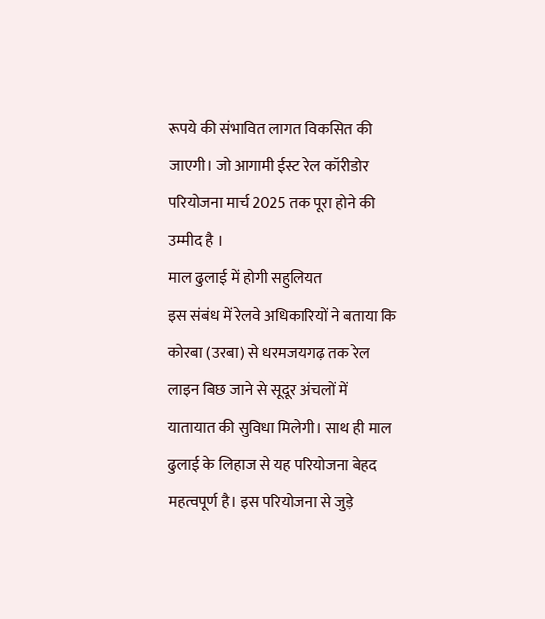रूपये की संभावित लागत विकसित की जाएगी। जो आगामी ईस्ट रेल कॉरीडोर परियोजना मार्च 2025 तक पूरा होने की उम्मीद है ।
माल ढुलाई में होगी सहुलियत
इस संबंध में रेलवे अधिकारियों ने बताया कि कोरबा (उरबा) से धरमजयगढ़ तक रेल लाइन बिछ जाने से सूदूर अंचलों में यातायात की सुविधा मिलेगी। साथ ही माल ढुलाई के लिहाज से यह परियोजना बेहद महत्वपूर्ण है। इस परियोजना से जुड़े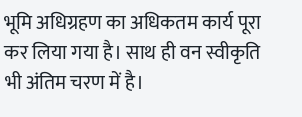भूमि अधिग्रहण का अधिकतम कार्य पूरा कर लिया गया है। साथ ही वन स्वीकृति भी अंतिम चरण में है।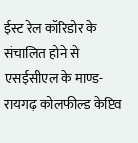ईस्ट रेल कॉरिडोर के संचालित होने से एसईसीएल के माण्ड-रायगढ़ कोलफील्ड केप्टिव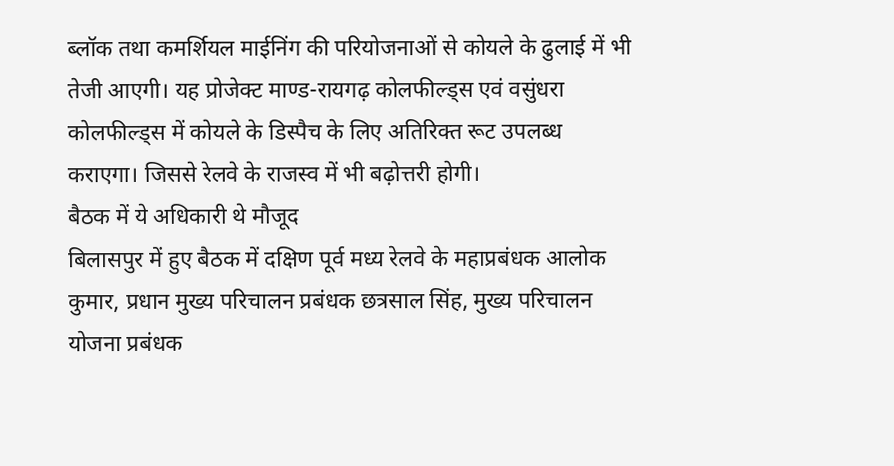ब्लॉक तथा कमर्शियल माईनिंग की परियोजनाओं से कोयले के ढुलाई में भी तेजी आएगी। यह प्रोजेक्ट माण्ड-रायगढ़ कोलफील्ड्स एवं वसुंधरा कोलफील्ड्स में कोयले के डिस्पैच के लिए अतिरिक्त रूट उपलब्ध कराएगा। जिससे रेलवे के राजस्व में भी बढ़ोत्तरी होगी।
बैठक में ये अधिकारी थे मौजूद
बिलासपुर में हुए बैठक में दक्षिण पूर्व मध्य रेलवे के महाप्रबंधक आलोक कुमार, प्रधान मुख्य परिचालन प्रबंधक छत्रसाल सिंह, मुख्य परिचालन योजना प्रबंधक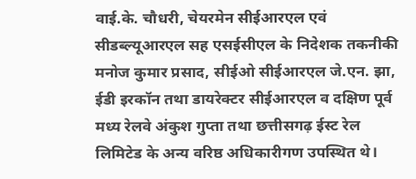वाई.के. चौधरी, चेयरमेन सीईआरएल एवं सीडब्ल्यूआरएल सह एसईसीएल के निदेशक तकनीकी मनोज कुमार प्रसाद, सीईओ सीईआरएल जे.एन. झा, ईडी इरकॉन तथा डायरेक्टर सीईआरएल व दक्षिण पूर्व मध्य रेलवे अंकुश गुप्ता तथा छत्तीसगढ़ ईस्ट रेल लिमिटेड के अन्य वरिष्ठ अधिकारीगण उपस्थित थे।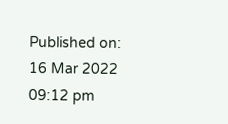Published on:
16 Mar 2022 09:12 pm